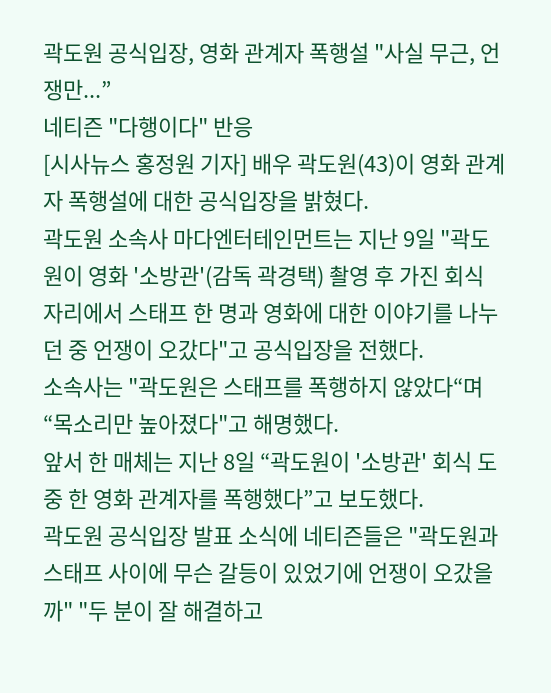곽도원 공식입장, 영화 관계자 폭행설 "사실 무근, 언쟁만...”
네티즌 "다행이다" 반응
[시사뉴스 홍정원 기자] 배우 곽도원(43)이 영화 관계자 폭행설에 대한 공식입장을 밝혔다.
곽도원 소속사 마다엔터테인먼트는 지난 9일 "곽도원이 영화 '소방관'(감독 곽경택) 촬영 후 가진 회식 자리에서 스태프 한 명과 영화에 대한 이야기를 나누던 중 언쟁이 오갔다"고 공식입장을 전했다.
소속사는 "곽도원은 스태프를 폭행하지 않았다“며 “목소리만 높아졌다"고 해명했다.
앞서 한 매체는 지난 8일 “곽도원이 '소방관' 회식 도중 한 영화 관계자를 폭행했다”고 보도했다.
곽도원 공식입장 발표 소식에 네티즌들은 "곽도원과 스태프 사이에 무슨 갈등이 있었기에 언쟁이 오갔을까" "두 분이 잘 해결하고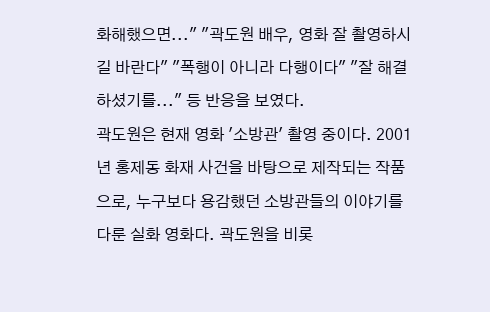화해했으면..." "곽도원 배우, 영화 잘 촬영하시길 바란다" "폭행이 아니라 다행이다" "잘 해결하셨기를..." 등 반응을 보였다.
곽도원은 현재 영화 '소방관' 촬영 중이다. 2001년 홍제동 화재 사건을 바탕으로 제작되는 작품으로, 누구보다 용감했던 소방관들의 이야기를 다룬 실화 영화다. 곽도원을 비롯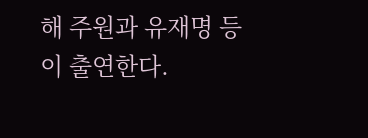해 주원과 유재명 등이 출연한다.